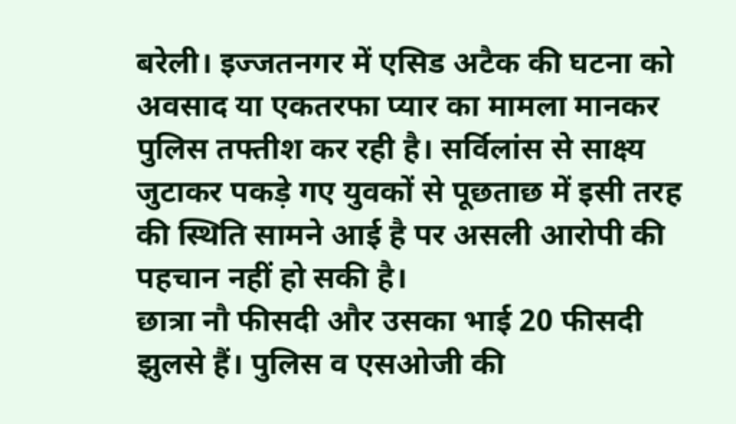बरेली। इज्जतनगर में एसिड अटैक की घटना को अवसाद या एकतरफा प्यार का मामला मानकर पुलिस तफ्तीश कर रही है। सर्विलांस से साक्ष्य जुटाकर पकड़े गए युवकों से पूछताछ में इसी तरह की स्थिति सामने आई है पर असली आरोपी की पहचान नहीं हो सकी है।
छात्रा नौ फीसदी और उसका भाई 20 फीसदी झुलसे हैं। पुलिस व एसओजी की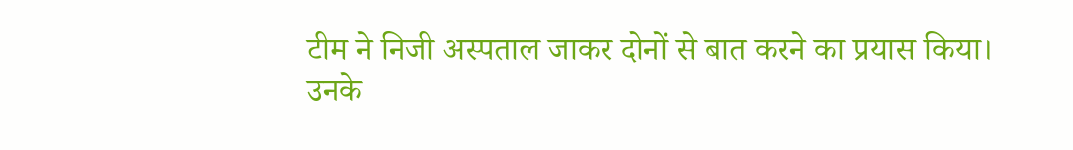टीम ने निजी अस्पताल जाकर दोनों से बात करने का प्रयास किया। उनके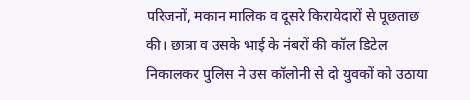परिजनों, मकान मालिक व दूसरे किरायेदारों से पूछताछ की। छात्रा व उसके भाई के नंबरों की कॉल डिटेल निकालकर पुलिस ने उस कॉलोनी से दो युवकों को उठाया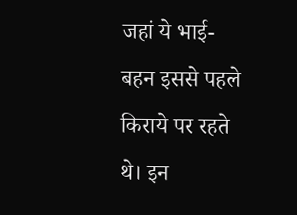जहां ये भाई-बहन इससे पहले किराये पर रहते थे। इन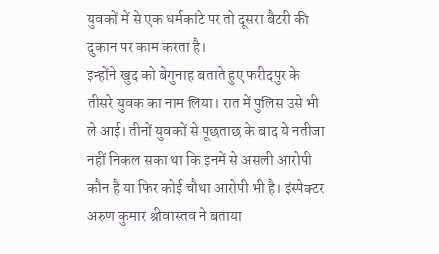युवकों में से एक धर्मकांटे पर तो दूसरा बैटरी की दुकान पर काम करता है।
इन्होंने खुद को बेगुनाह बताते हुए फरीदपुर के तीसरे युवक का नाम लिया। रात में पुलिस उसे भी ले आई। तीनों युवकों से पूछताछ के बाद ये नतीजा नहीं निकल सका था कि इनमें से असली आरोपी कौन है या फिर कोई चौथा आरोपी भी है। इंस्पेक्टर अरुण कुमार श्रीवास्तव ने बताया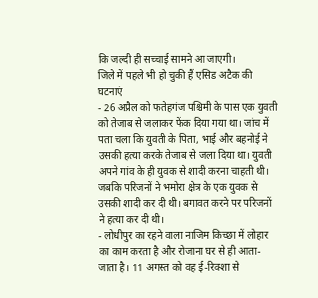कि जल्दी ही सच्चाई सामने आ जाएगी।
जिले में पहले भी हो चुकी हैं एसिड अटैक की घटनाएं
- 26 अप्रैल को फतेहगंज पश्चिमी के पास एक युवती को तेजाब से जलाकर फेंक दिया गया था। जांच में पता चला कि युवती के पिता, भाई और बहनोई ने उसकी हत्या करके तेजाब से जला दिया था। युवती अपने गांव के ही युवक से शादी करना चाहती थी। जबकि परिजनों ने भमोरा क्षेत्र के एक युवक से उसकी शादी कर दी थी। बगावत करने पर परिजनों ने हत्या कर दी थी।
- लोधीपुर का रहने वाला नाजिम किच्छा में लोहार का काम करता है और रोजाना घर से ही आता-जाता है। 11 अगस्त को वह ई-रिक्शा से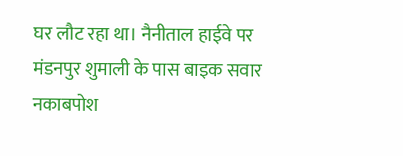घर लौट रहा था। नैनीताल हाईवे पर मंडनपुर शुमाली के पास बाइक सवार नकाबपोश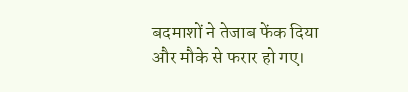बदमाशों ने तेजाब फेंक दिया और मौके से फरार हो गए।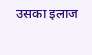उसका इलाज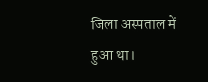जिला अस्पताल में हुआ था।